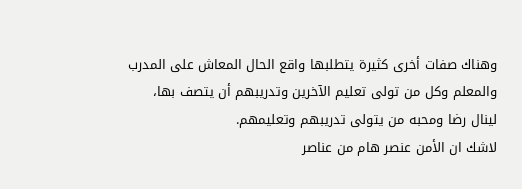وهناك صفات أخرى كثيرة يتطلبها واقع الحال المعاش على المدرب والمعلم وكل من تولى تعليم الآخرين وتدريبهم أن يتصف بها، لينال رضا ومحبه من يتولى تدريبهم وتعليمهم.
لاشك ان الأمن عنصر هام من عناصر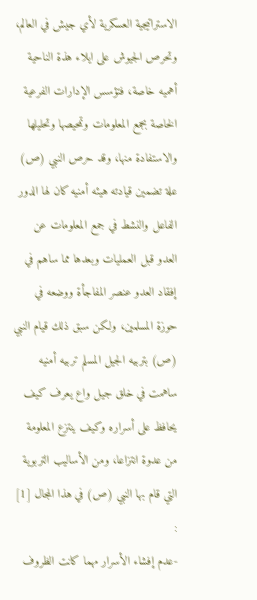الاستراتيجية العسكرية لأي جيش في العالم، وتحرص الجيوش على ايلاء هذة الناحية أهميه خاصة، فتؤسس الإدارات الفرعية الخاصة بجمع المعلومات وتمحيصها وتحليلها والاستفادة منها، وقد حرص النبي (ص) علة تضمين قيادته هيئه أمنيه كان لها الدور الفاعل والنشط في جمع المعلومات عن العدو قبل العمليات وبعدها مما ساهم في إفقاد العدو عنصر المفاجأة ووضعه في حوزة المسلمين، ولكن سبق ذلك قيام النبي (ص) بتربيه الجيل المسلم تربيه أمنيه ساهمت في خلق جيل واع يعرف كيف يحافظ على أسراره وكيف ينتزع المعلومة من عدوة انتزاعا، ومن الأساليب التربوية التي قام بها النبي (ص) في هذا المجال [1] :
-عدم إفشاء الأسرار مهما كانت الظروف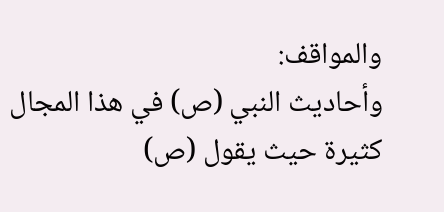والمواقف:
وأحاديث النبي (ص) في هذا المجال كثيرة حيث يقول (ص)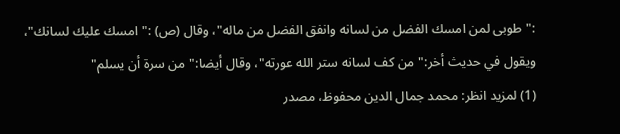:"طوبى لمن امسك الفضل من لسانه وانفق الفضل من ماله"، وقال (ص) :"امسك عليك لسانك"، ويقول في حديث أخر:"من كف لسانه ستر الله عورته"، وقال أيضا:"من سرة أن يسلم"
(1) لمزيد انظر: محمد جمال الدين محفوظ، مصدر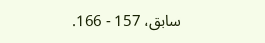سابق، 157 - 166.